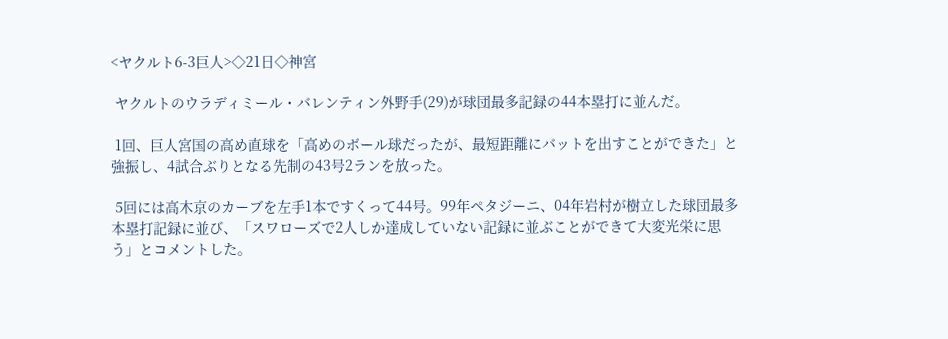<ヤクルト6-3巨人>◇21日◇神宮

 ヤクルトのウラディミール・バレンティン外野手(29)が球団最多記録の44本塁打に並んだ。

 1回、巨人宮国の高め直球を「高めのボール球だったが、最短距離にバットを出すことができた」と強振し、4試合ぶりとなる先制の43号2ランを放った。

 5回には高木京のカーブを左手1本ですくって44号。99年ペタジーニ、04年岩村が樹立した球団最多本塁打記録に並び、「スワローズで2人しか達成していない記録に並ぶことができて大変光栄に思う」とコメントした。